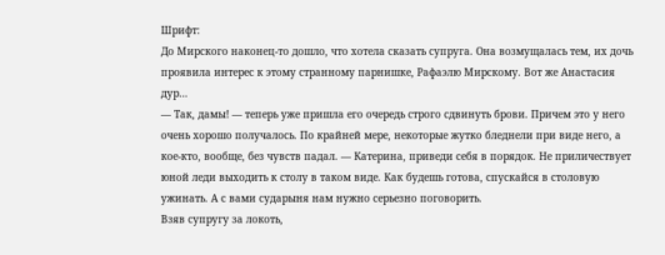Шрифт:
До Мирского наконец-то дошло, что хотела сказать супруга. Она возмущалась тем, их дочь проявила интерес к этому странному парнишке, Рафаэлю Мирскому. Вот же Анастасия дур…
— Так, дамы! — теперь уже пришла его очередь строго сдвинуть брови. Причем это у него очень хорошо получалось. По крайней мере, некоторые жутко бледнели при виде него, а кое-кто, вообще, без чувств падал. — Катерина, приведи себя в порядок. Не приличествует юной леди выходить к столу в таком виде. Как будешь готова, спускайся в столовую ужинать. А с вами сударыня нам нужно серьезно поговорить.
Взяв супругу за локоть,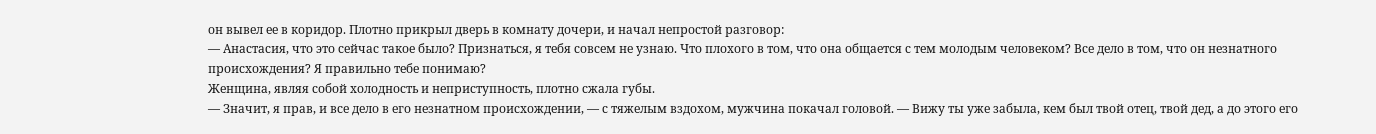он вывел ее в коридор. Плотно прикрыл дверь в комнату дочери, и начал непростой разговор:
— Анастасия, что это сейчас такое было? Признаться, я тебя совсем не узнаю. Что плохого в том, что она общается с тем молодым человеком? Все дело в том, что он незнатного происхождения? Я правильно тебе понимаю?
Женщина, являя собой холодность и неприступность, плотно сжала губы.
— Значит, я прав, и все дело в его незнатном происхождении, — с тяжелым вздохом, мужчина покачал головой. — Вижу ты уже забыла, кем был твой отец, твой дед, а до этого его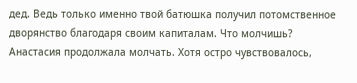дед. Ведь только именно твой батюшка получил потомственное дворянство благодаря своим капиталам. Что молчишь?
Анастасия продолжала молчать. Хотя остро чувствовалось,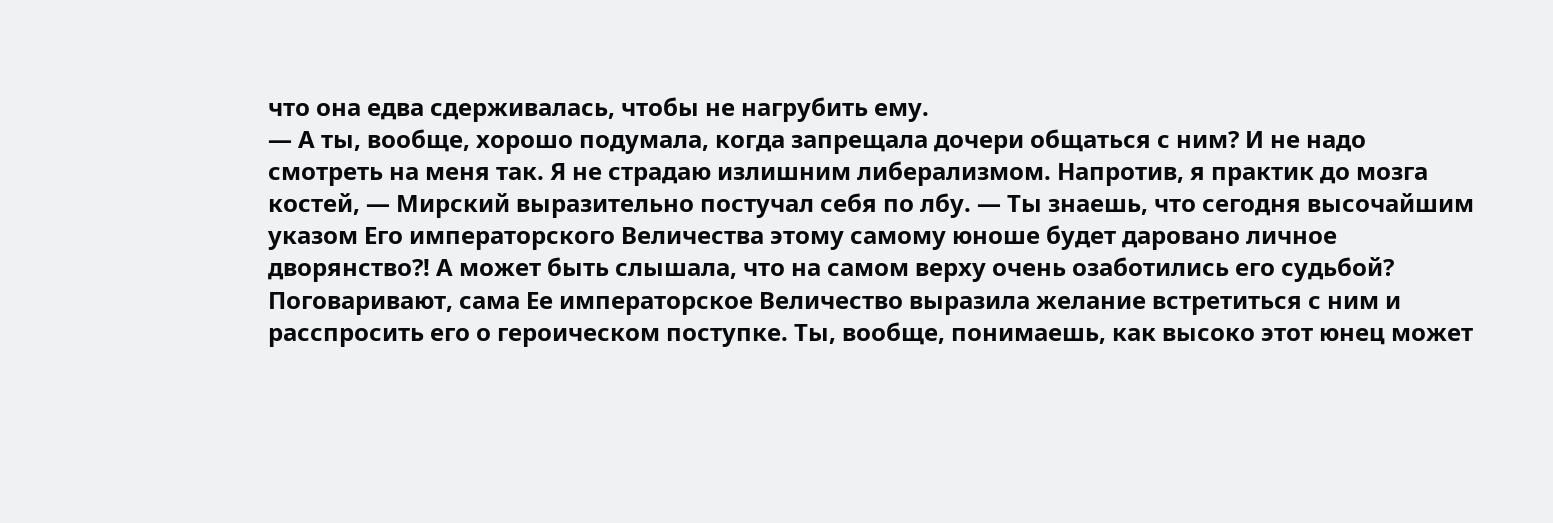что она едва сдерживалась, чтобы не нагрубить ему.
— А ты, вообще, хорошо подумала, когда запрещала дочери общаться с ним? И не надо смотреть на меня так. Я не страдаю излишним либерализмом. Напротив, я практик до мозга костей, — Мирский выразительно постучал себя по лбу. — Ты знаешь, что сегодня высочайшим указом Его императорского Величества этому самому юноше будет даровано личное дворянство?! А может быть слышала, что на самом верху очень озаботились его судьбой? Поговаривают, сама Ее императорское Величество выразила желание встретиться с ним и расспросить его о героическом поступке. Ты, вообще, понимаешь, как высоко этот юнец может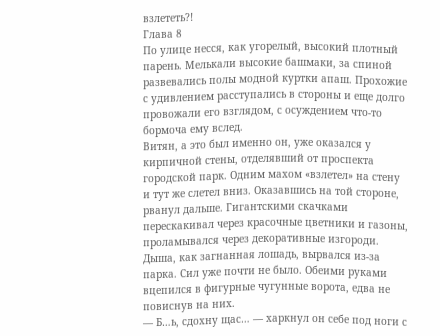взлететь?!
Глава 8
По улице несся, как угорелый, высокий плотный парень. Мелькали высокие башмаки, за спиной развевались полы модной куртки апаш. Прохожие с удивлением расступались в стороны и еще долго провожали его взглядом, с осуждением что-то бормоча ему вслед.
Витян, а это был именно он, уже оказался у кирпичной стены, отделявший от проспекта городской парк. Одним махом «взлетел» на стену и тут же слетел вниз. Оказавшись на той стороне, рванул дальше. Гигантскими скачками перескакивал через красочные цветники и газоны, проламывался через декоративные изгороди.
Дыша, как загнанная лошадь, вырвался из-за парка. Сил уже почти не было. Обеими руками вцепился в фигурные чугунные ворота, едва не повиснув на них.
— Б…ь, сдохну щас… — харкнул он себе под ноги с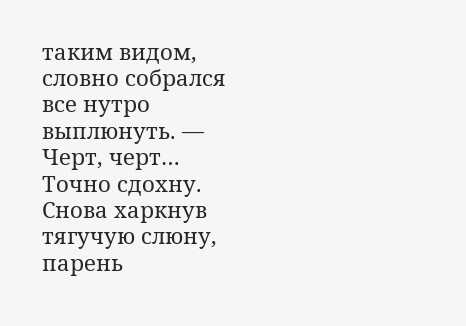таким видом, словно собрался все нутро выплюнуть. — Черт, черт… Точно сдохну.
Снова харкнув тягучую слюну, парень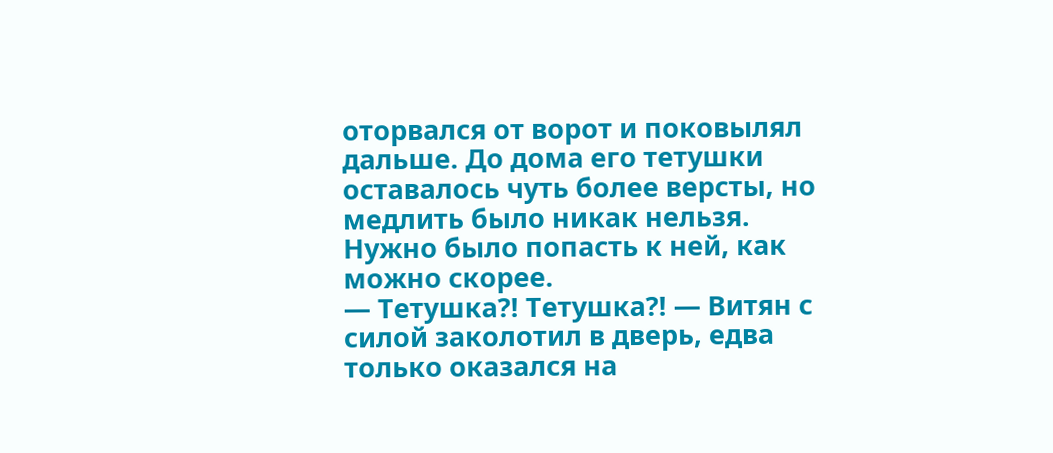оторвался от ворот и поковылял дальше. До дома его тетушки оставалось чуть более версты, но медлить было никак нельзя. Нужно было попасть к ней, как можно скорее.
— Тетушка?! Тетушка?! — Витян с силой заколотил в дверь, едва только оказался на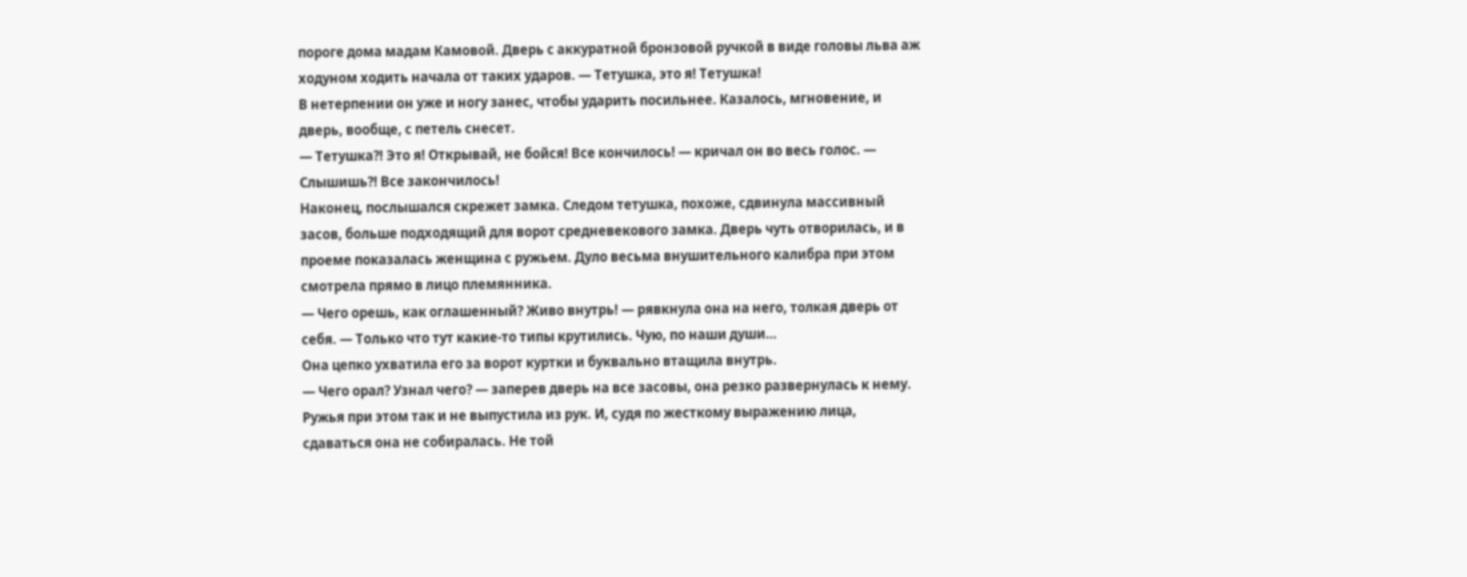пороге дома мадам Камовой. Дверь с аккуратной бронзовой ручкой в виде головы льва аж ходуном ходить начала от таких ударов. — Тетушка, это я! Тетушка!
В нетерпении он уже и ногу занес, чтобы ударить посильнее. Казалось, мгновение, и дверь, вообще, с петель снесет.
— Тетушка?! Это я! Открывай, не бойся! Все кончилось! — кричал он во весь голос. — Слышишь?! Все закончилось!
Наконец, послышался скрежет замка. Следом тетушка, похоже, сдвинула массивный засов, больше подходящий для ворот средневекового замка. Дверь чуть отворилась, и в проеме показалась женщина с ружьем. Дуло весьма внушительного калибра при этом смотрела прямо в лицо племянника.
— Чего орешь, как оглашенный? Живо внутрь! — рявкнула она на него, толкая дверь от себя. — Только что тут какие-то типы крутились. Чую, по наши души…
Она цепко ухватила его за ворот куртки и буквально втащила внутрь.
— Чего орал? Узнал чего? — заперев дверь на все засовы, она резко развернулась к нему. Ружья при этом так и не выпустила из рук. И, судя по жесткому выражению лица, сдаваться она не собиралась. Не той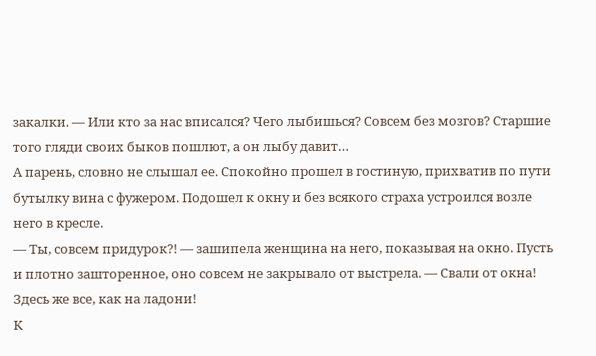закалки. — Или кто за нас вписался? Чего лыбишься? Совсем без мозгов? Старшие того гляди своих быков пошлют, а он лыбу давит…
А парень, словно не слышал ее. Спокойно прошел в гостиную, прихватив по пути бутылку вина с фужером. Подошел к окну и без всякого страха устроился возле него в кресле.
— Ты, совсем придурок?! — зашипела женщина на него, показывая на окно. Пусть и плотно зашторенное, оно совсем не закрывало от выстрела. — Свали от окна! Здесь же все, как на ладони!
К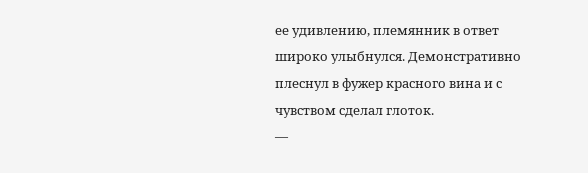ее удивлению, племянник в ответ широко улыбнулся. Демонстративно плеснул в фужер красного вина и с чувством сделал глоток.
—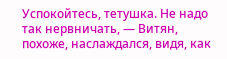Успокойтесь, тетушка. Не надо так нервничать, — Витян, похоже, наслаждался, видя, как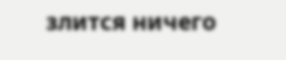злится ничего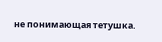не понимающая тетушка.